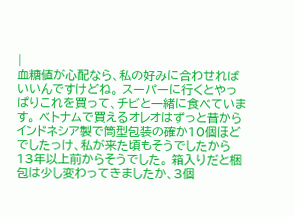|
血糖値が心配なら、私の好みに合わせればいいんですけどね。 スーパーに行くとやっぱりこれを買って、チビと一緒に食べています。 ベトナムで買えるオレオはずっと昔からインドネシア製で筒型包装の確か10個ほどでしたっけ、私が来た頃もそうでしたから13年以上前からそうでした。 箱入りだと梱包は少し変わってきましたか、3個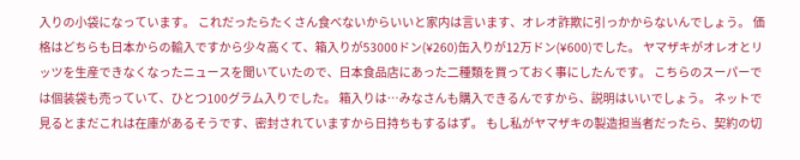入りの小袋になっています。 これだったらたくさん食べないからいいと家内は言います、オレオ詐欺に引っかからないんでしょう。 価格はどちらも日本からの輸入ですから少々高くて、箱入りが53000ドン(¥260)缶入りが12万ドン(¥600)でした。 ヤマザキがオレオとリッツを生産できなくなったニュースを聞いていたので、日本食品店にあった二種類を買っておく事にしたんです。 こちらのスーパーでは個装袋も売っていて、ひとつ100グラム入りでした。 箱入りは…みなさんも購入できるんですから、説明はいいでしょう。 ネットで見るとまだこれは在庫があるそうです、密封されていますから日持ちもするはず。 もし私がヤマザキの製造担当者だったら、契約の切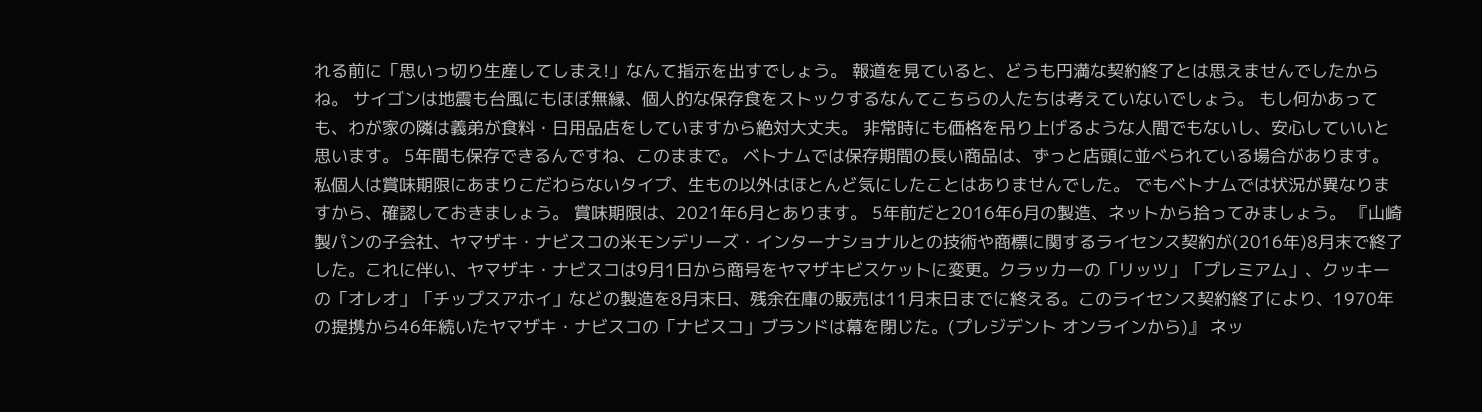れる前に「思いっ切り生産してしまえ!」なんて指示を出すでしょう。 報道を見ていると、どうも円満な契約終了とは思えませんでしたからね。 サイゴンは地震も台風にもほぼ無縁、個人的な保存食をストックするなんてこちらの人たちは考えていないでしょう。 もし何かあっても、わが家の隣は義弟が食料・日用品店をしていますから絶対大丈夫。 非常時にも価格を吊り上げるような人間でもないし、安心していいと思います。 5年間も保存できるんですね、このままで。 ベトナムでは保存期間の長い商品は、ずっと店頭に並べられている場合があります。 私個人は賞味期限にあまりこだわらないタイプ、生もの以外はほとんど気にしたことはありませんでした。 でもベトナムでは状況が異なりますから、確認しておきましょう。 賞味期限は、2021年6月とあります。 5年前だと2016年6月の製造、ネットから拾ってみましょう。 『山崎製パンの子会社、ヤマザキ・ナビスコの米モンデリーズ・インターナショナルとの技術や商標に関するライセンス契約が(2016年)8月末で終了した。これに伴い、ヤマザキ・ナビスコは9月1日から商号をヤマザキビスケットに変更。クラッカーの「リッツ」「プレミアム」、クッキーの「オレオ」「チップスアホイ」などの製造を8月末日、残余在庫の販売は11月末日までに終える。このライセンス契約終了により、1970年の提携から46年続いたヤマザキ・ナビスコの「ナビスコ」ブランドは幕を閉じた。(プレジデント オンラインから)』 ネッ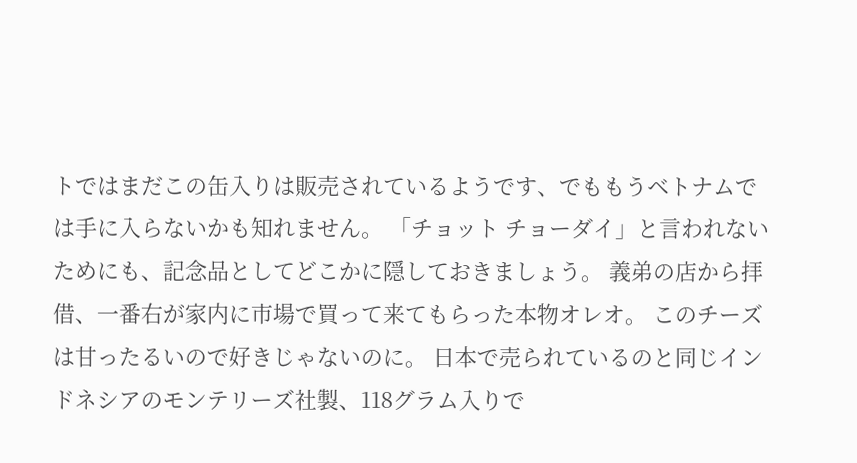トではまだこの缶入りは販売されているようです、でももうベトナムでは手に入らないかも知れません。 「チョット チョーダイ」と言われないためにも、記念品としてどこかに隠しておきましょう。 義弟の店から拝借、一番右が家内に市場で買って来てもらった本物オレオ。 このチーズは甘ったるいので好きじゃないのに。 日本で売られているのと同じインドネシアのモンテリーズ社製、118グラム入りで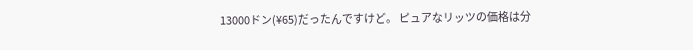13000ドン(¥65)だったんですけど。 ピュアなリッツの価格は分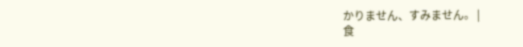かりません、すみません。 |
食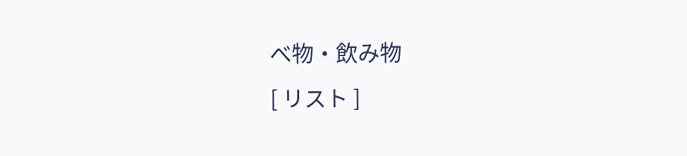べ物・飲み物
[ リスト ]